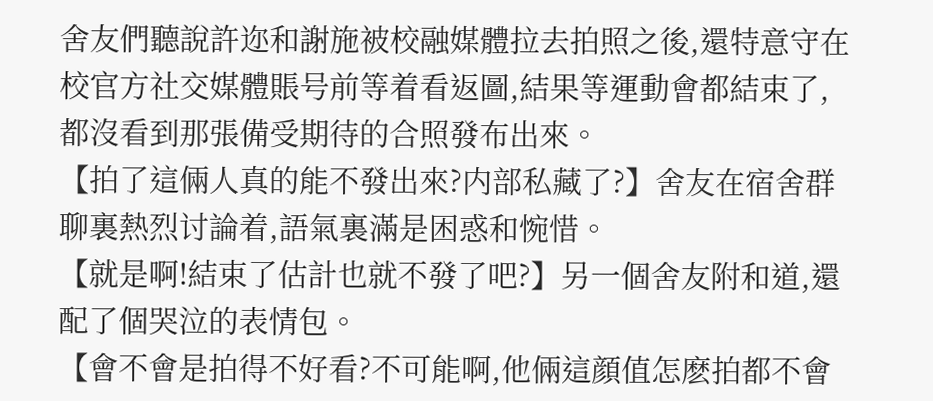舍友們聽說許迩和謝施被校融媒體拉去拍照之後,還特意守在校官方社交媒體賬号前等着看返圖,結果等運動會都結束了,都沒看到那張備受期待的合照發布出來。
【拍了這倆人真的能不發出來?内部私藏了?】舍友在宿舍群聊裏熱烈讨論着,語氣裏滿是困惑和惋惜。
【就是啊!結束了估計也就不發了吧?】另一個舍友附和道,還配了個哭泣的表情包。
【會不會是拍得不好看?不可能啊,他倆這顔值怎麽拍都不會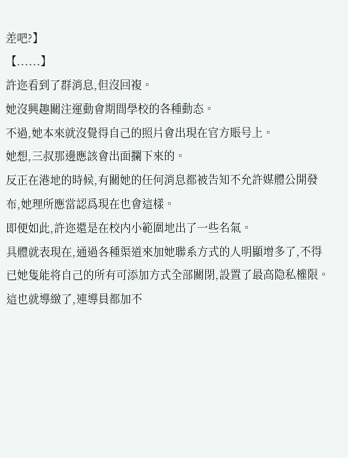差吧?】
【......】
許迩看到了群消息,但沒回複。
她沒興趣關注運動會期間學校的各種動态。
不過,她本來就沒覺得自己的照片會出現在官方賬号上。
她想,三叔那邊應該會出面攔下來的。
反正在港地的時候,有關她的任何消息都被告知不允許媒體公開發布,她理所應當認爲現在也會這樣。
即便如此,許迩還是在校内小範圍地出了一些名氣。
具體就表現在,通過各種渠道來加她聯系方式的人明顯增多了,不得已她隻能将自己的所有可添加方式全部關閉,設置了最高隐私權限。
這也就導緻了,連導員都加不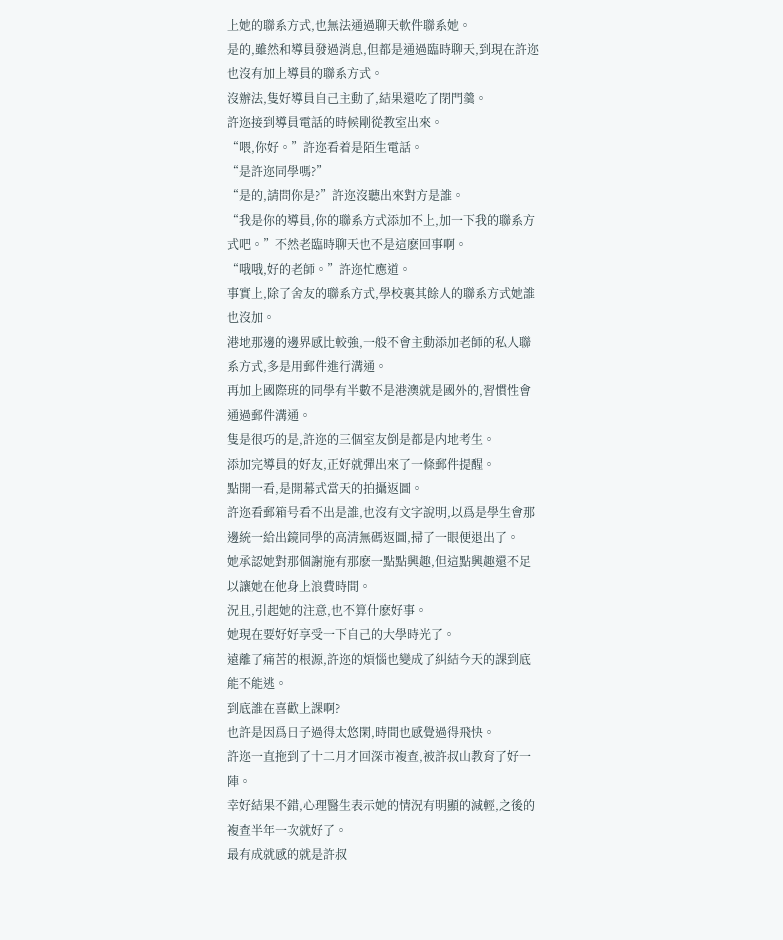上她的聯系方式,也無法通過聊天軟件聯系她。
是的,雖然和導員發過消息,但都是通過臨時聊天,到現在許迩也沒有加上導員的聯系方式。
沒辦法,隻好導員自己主動了,結果還吃了閉門羹。
許迩接到導員電話的時候剛從教室出來。
“喂,你好。”許迩看着是陌生電話。
“是許迩同學嗎?”
“是的,請問你是?”許迩沒聽出來對方是誰。
“我是你的導員,你的聯系方式添加不上,加一下我的聯系方式吧。”不然老臨時聊天也不是這麽回事啊。
“哦哦,好的老師。”許迩忙應道。
事實上,除了舍友的聯系方式,學校裏其餘人的聯系方式她誰也沒加。
港地那邊的邊界感比較強,一般不會主動添加老師的私人聯系方式,多是用郵件進行溝通。
再加上國際班的同學有半數不是港澳就是國外的,習慣性會通過郵件溝通。
隻是很巧的是,許迩的三個室友倒是都是内地考生。
添加完導員的好友,正好就彈出來了一條郵件提醒。
點開一看,是開幕式當天的拍攝返圖。
許迩看郵箱号看不出是誰,也沒有文字說明,以爲是學生會那邊統一給出鏡同學的高清無碼返圖,掃了一眼便退出了。
她承認她對那個謝施有那麽一點點興趣,但這點興趣還不足以讓她在他身上浪費時間。
況且,引起她的注意,也不算什麽好事。
她現在要好好享受一下自己的大學時光了。
遠離了痛苦的根源,許迩的煩惱也變成了糾結今天的課到底能不能逃。
到底誰在喜歡上課啊?
也許是因爲日子過得太悠閑,時間也感覺過得飛快。
許迩一直拖到了十二月才回深市複查,被許叔山教育了好一陣。
幸好結果不錯,心理醫生表示她的情況有明顯的減輕,之後的複查半年一次就好了。
最有成就感的就是許叔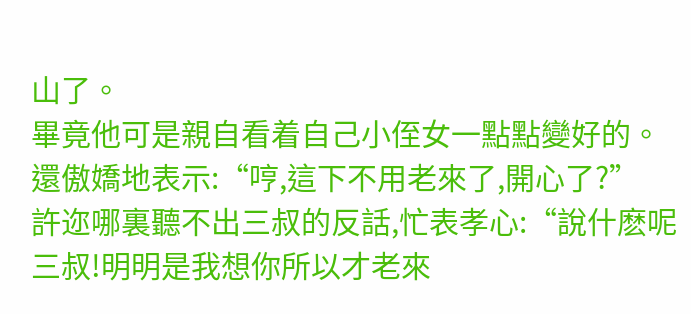山了。
畢竟他可是親自看着自己小侄女一點點變好的。
還傲嬌地表示:“哼,這下不用老來了,開心了?”
許迩哪裏聽不出三叔的反話,忙表孝心:“說什麽呢三叔!明明是我想你所以才老來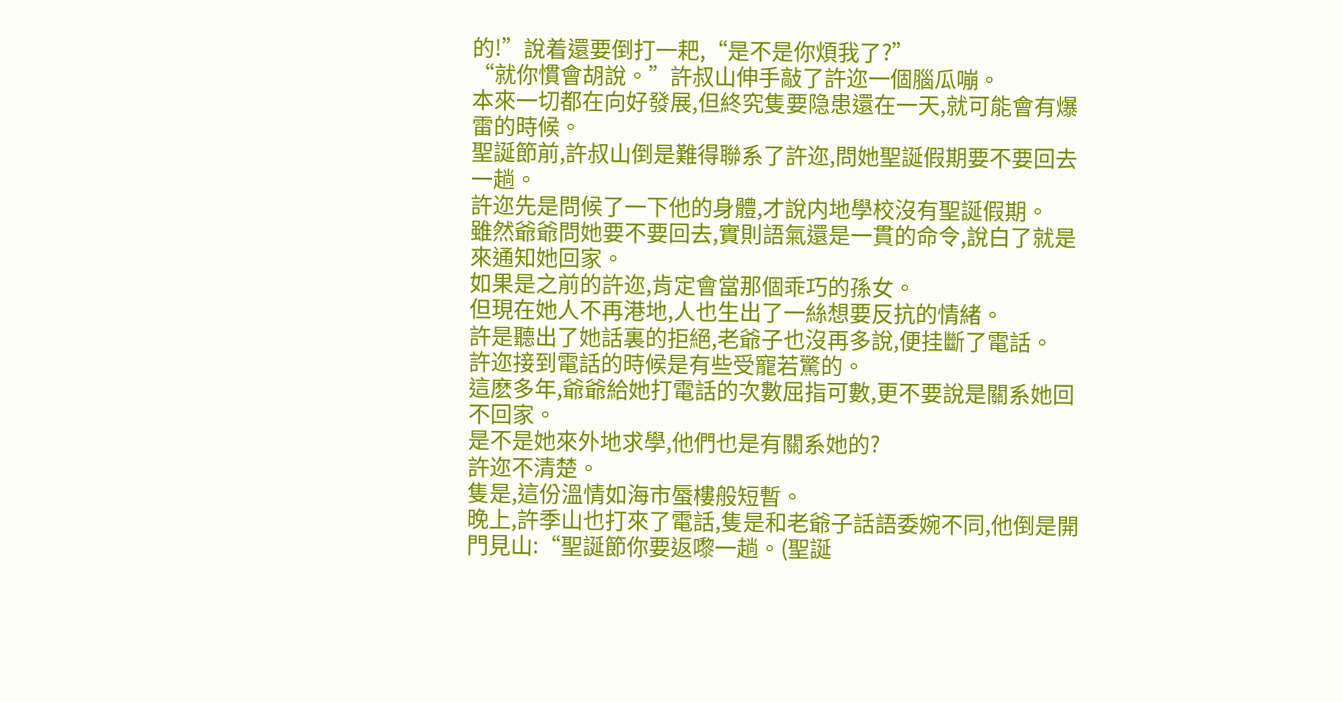的!”說着還要倒打一耙,“是不是你煩我了?”
“就你慣會胡說。”許叔山伸手敲了許迩一個腦瓜嘣。
本來一切都在向好發展,但終究隻要隐患還在一天,就可能會有爆雷的時候。
聖誕節前,許叔山倒是難得聯系了許迩,問她聖誕假期要不要回去一趟。
許迩先是問候了一下他的身體,才說内地學校沒有聖誕假期。
雖然爺爺問她要不要回去,實則語氣還是一貫的命令,說白了就是來通知她回家。
如果是之前的許迩,肯定會當那個乖巧的孫女。
但現在她人不再港地,人也生出了一絲想要反抗的情緒。
許是聽出了她話裏的拒絕,老爺子也沒再多說,便挂斷了電話。
許迩接到電話的時候是有些受寵若驚的。
這麽多年,爺爺給她打電話的次數屈指可數,更不要說是關系她回不回家。
是不是她來外地求學,他們也是有關系她的?
許迩不清楚。
隻是,這份溫情如海市蜃樓般短暫。
晚上,許季山也打來了電話,隻是和老爺子話語委婉不同,他倒是開門見山:“聖誕節你要返嚟一趟。(聖誕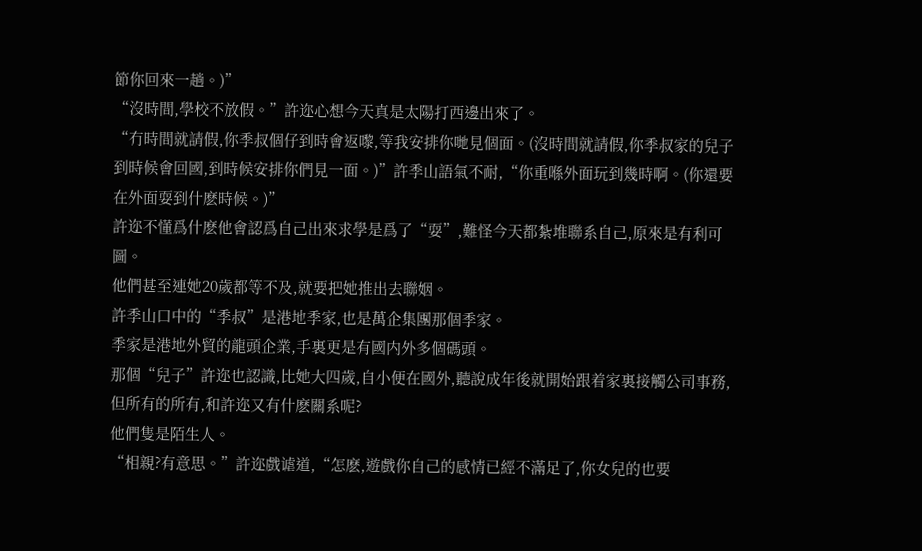節你回來一趟。)”
“沒時間,學校不放假。”許迩心想今天真是太陽打西邊出來了。
“冇時間就請假,你季叔個仔到時會返嚟,等我安排你哋見個面。(沒時間就請假,你季叔家的兒子到時候會回國,到時候安排你們見一面。)”許季山語氣不耐,“你重喺外面玩到幾時啊。(你還要在外面耍到什麽時候。)”
許迩不懂爲什麽他會認爲自己出來求學是爲了“耍”,難怪今天都紮堆聯系自己,原來是有利可圖。
他們甚至連她20歲都等不及,就要把她推出去聯姻。
許季山口中的“季叔”是港地季家,也是萬企集團那個季家。
季家是港地外貿的龍頭企業,手裏更是有國内外多個碼頭。
那個“兒子”許迩也認識,比她大四歲,自小便在國外,聽說成年後就開始跟着家裏接觸公司事務,但所有的所有,和許迩又有什麽關系呢?
他們隻是陌生人。
“相親?有意思。”許迩戲谑道,“怎麽,遊戲你自己的感情已經不滿足了,你女兒的也要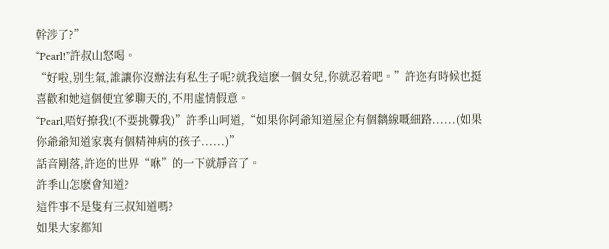幹涉了?”
“Pearl!”許叔山怒喝。
“好啦,别生氣,誰讓你沒辦法有私生子呢?就我這麽一個女兒,你就忍着吧。”許迩有時候也挺喜歡和她這個便宜爹聊天的,不用虛情假意。
“Pearl,唔好撩我!(不要挑釁我)”許季山呵道,“如果你阿爺知道屋企有個黐線嘅細路......(如果你爺爺知道家裏有個精神病的孩子......)”
話音剛落,許迩的世界“咻”的一下就靜音了。
許季山怎麽會知道?
這件事不是隻有三叔知道嗎?
如果大家都知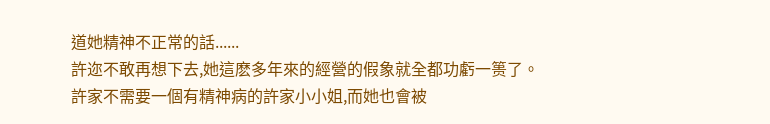道她精神不正常的話......
許迩不敢再想下去,她這麽多年來的經營的假象就全都功虧一篑了。
許家不需要一個有精神病的許家小小姐,而她也會被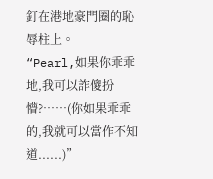釘在港地豪門圈的恥辱柱上。
“Pearl,如果你乖乖地,我可以詐傻扮懵?……(你如果乖乖的,我就可以當作不知道......)”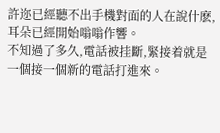許迩已經聽不出手機對面的人在說什麽,耳朵已經開始嗡嗡作響。
不知過了多久,電話被挂斷,緊接着就是一個接一個新的電話打進來。